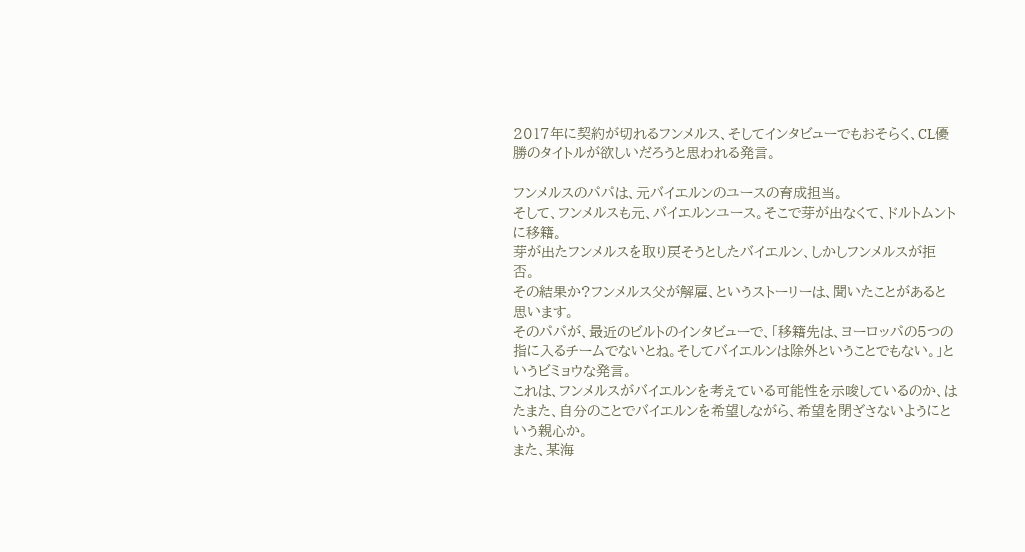2017年に契約が切れるフンメルス、そしてインタビューでもおそらく、CL優勝のタイトルが欲しいだろうと思われる発言。

フンメルスのパパは、元バイエルンのユースの育成担当。
そして、フンメルスも元、バイエルンユース。そこで芽が出なくて、ドルトムントに移籍。
芽が出たフンメルスを取り戻そうとしたバイエルン、しかしフンメルスが拒否。
その結果か?フンメルス父が解雇、というストーリーは、聞いたことがあると思います。
そのパパが、最近のビルトのインタビューで、「移籍先は、ヨーロッパの5つの指に入るチームでないとね。そしてバイエルンは除外ということでもない。」というビミョウな発言。
これは、フンメルスがバイエルンを考えている可能性を示唆しているのか、はたまた、自分のことでバイエルンを希望しながら、希望を閉ざさないようにという親心か。
また、某海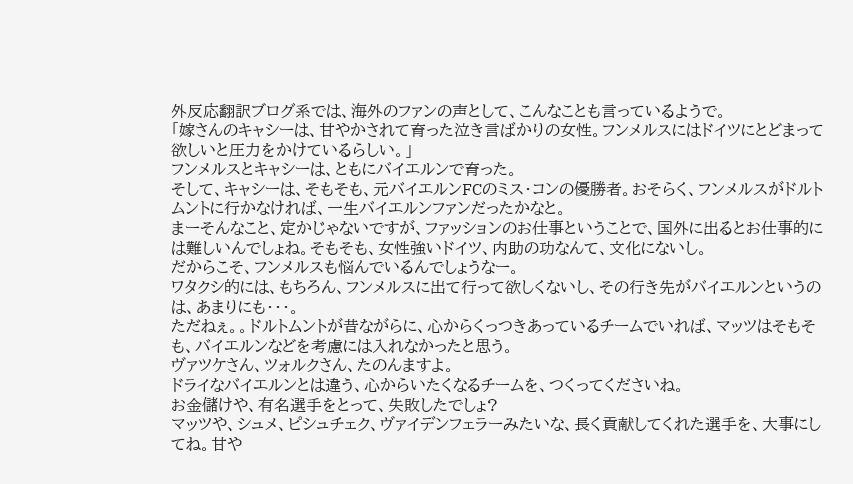外反応翻訳ブログ系では、海外のファンの声として、こんなことも言っているようで。
「嫁さんのキャシーは、甘やかされて育った泣き言ばかりの女性。フンメルスにはドイツにとどまって欲しいと圧力をかけているらしい。」
フンメルスとキャシーは、ともにバイエルンで育った。
そして、キャシーは、そもそも、元バイエルンFCのミス・コンの優勝者。おそらく、フンメルスがドルトムントに行かなければ、一生バイエルンファンだったかなと。
まーそんなこと、定かじゃないですが、ファッションのお仕事ということで、国外に出るとお仕事的には難しいんでしょね。そもそも、女性強いドイツ、内助の功なんて、文化にないし。
だからこそ、フンメルスも悩んでいるんでしょうなー。
ワタクシ的には、もちろん、フンメルスに出て行って欲しくないし、その行き先がバイエルンというのは、あまりにも・・・。
ただねぇ。。ドルトムントが昔ながらに、心からくっつきあっているチームでいれば、マッツはそもそも、バイエルンなどを考慮には入れなかったと思う。
ヴァツケさん、ツォルクさん、たのんますよ。
ドライなバイエルンとは違う、心からいたくなるチームを、つくってくださいね。
お金儲けや、有名選手をとって、失敗したでしょ?
マッツや、シュメ、ピシュチェク、ヴァイデンフェラーみたいな、長く貢献してくれた選手を、大事にしてね。甘や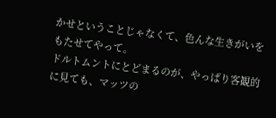かせということじゃなくて、色んな生きがいをもたせてやって。
ドルトムントにとどまるのが、やっぱり客観的に見ても、マッツの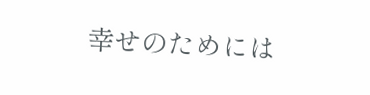幸せのためには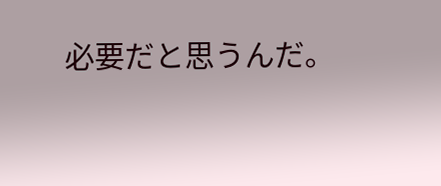必要だと思うんだ。